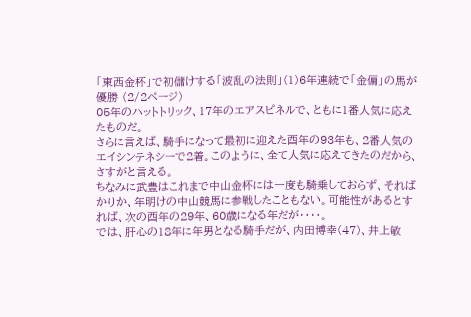「東西金杯」で初儲けする「波乱の法則」(1)6年連続で「金偏」の馬が優勝 (2/2ページ)
05年のハットトリック、17年のエアスピネルで、ともに1番人気に応えたものだ。
さらに言えば、騎手になって最初に迎えた酉年の93年も、2番人気のエイシンテネシーで2着。このように、全て人気に応えてきたのだから、さすがと言える。
ちなみに武豊はこれまで中山金杯には一度も騎乗しておらず、そればかりか、年明けの中山競馬に参戦したこともない。可能性があるとすれば、次の酉年の29年、60歳になる年だが‥‥。
では、肝心の18年に年男となる騎手だが、内田博幸(47)、井上敏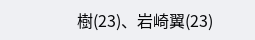樹(23)、岩崎翼(23)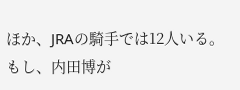ほか、JRAの騎手では12人いる。もし、内田博が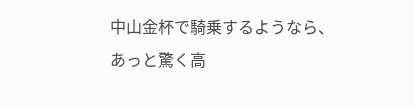中山金杯で騎乗するようなら、あっと驚く高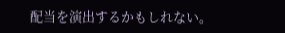配当を演出するかもしれない。